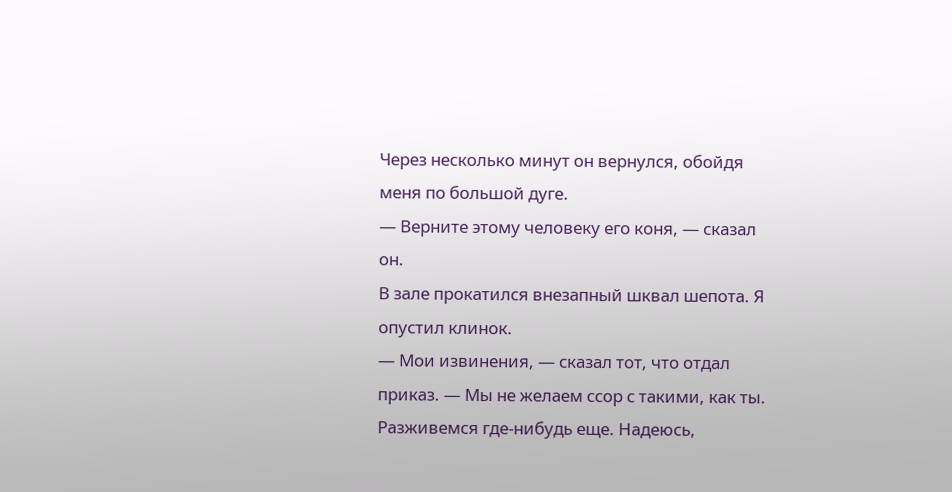Через несколько минут он вернулся, обойдя меня по большой дуге.
— Верните этому человеку его коня, — сказал он.
В зале прокатился внезапный шквал шепота. Я опустил клинок.
— Мои извинения, — сказал тот, что отдал приказ. — Мы не желаем ссор с такими, как ты. Разживемся где-нибудь еще. Надеюсь,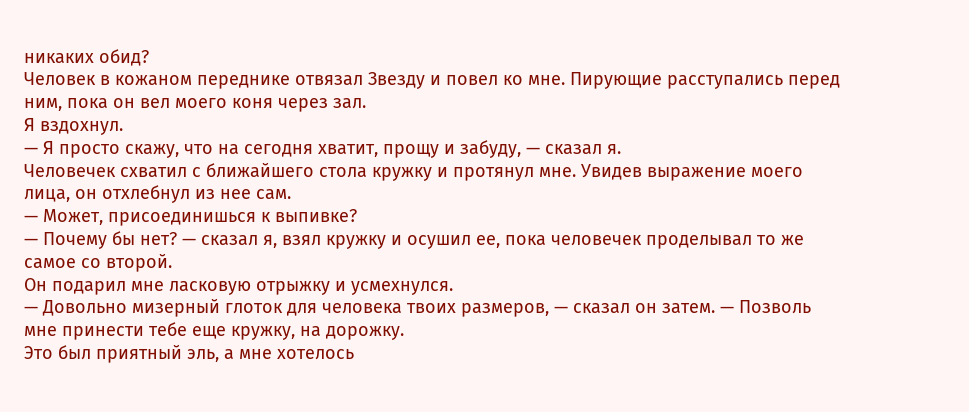никаких обид?
Человек в кожаном переднике отвязал Звезду и повел ко мне. Пирующие расступались перед ним, пока он вел моего коня через зал.
Я вздохнул.
— Я просто скажу, что на сегодня хватит, прощу и забуду, — сказал я.
Человечек схватил с ближайшего стола кружку и протянул мне. Увидев выражение моего лица, он отхлебнул из нее сам.
— Может, присоединишься к выпивке?
— Почему бы нет? — сказал я, взял кружку и осушил ее, пока человечек проделывал то же самое со второй.
Он подарил мне ласковую отрыжку и усмехнулся.
— Довольно мизерный глоток для человека твоих размеров, — сказал он затем. — Позволь мне принести тебе еще кружку, на дорожку.
Это был приятный эль, а мне хотелось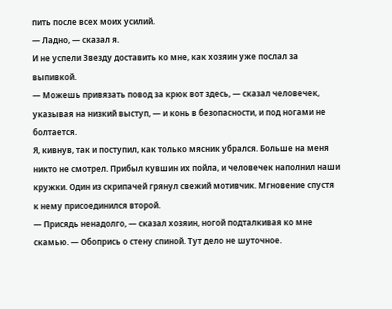пить после всех моих усилий.
— Ладно, — сказал я.
И не успели Звезду доставить ко мне, как хозяин уже послал за выпивкой.
— Можешь привязать повод за крюк вот здесь, — сказал человечек, указывая на низкий выступ, — и конь в безопасности, и под ногами не болтается.
Я, кивнув, так и поступил, как только мясник убрался. Больше на меня никто не смотрел. Прибыл кувшин их пойла, и человечек наполнил наши кружки. Один из скрипачей грянул свежий мотивчик. Мгновение спустя к нему присоединился второй.
— Присядь ненадолго, — сказал хозяин, ногой подталкивая ко мне скамью. — Обопрись о стену спиной. Тут дело не шуточное.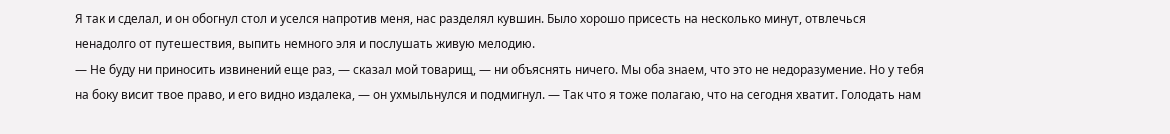Я так и сделал, и он обогнул стол и уселся напротив меня, нас разделял кувшин. Было хорошо присесть на несколько минут, отвлечься ненадолго от путешествия, выпить немного эля и послушать живую мелодию.
— Не буду ни приносить извинений еще раз, — сказал мой товарищ, — ни объяснять ничего. Мы оба знаем, что это не недоразумение. Но у тебя на боку висит твое право, и его видно издалека, — он ухмыльнулся и подмигнул. — Так что я тоже полагаю, что на сегодня хватит. Голодать нам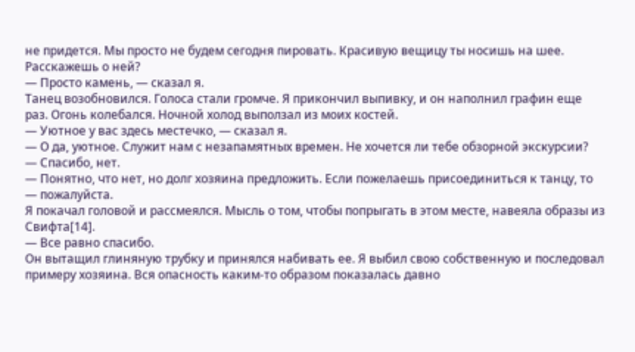не придется. Мы просто не будем сегодня пировать. Красивую вещицу ты носишь на шее. Расскажешь о ней?
— Просто камень, — сказал я.
Танец возобновился. Голоса стали громче. Я прикончил выпивку, и он наполнил графин еще раз. Огонь колебался. Ночной холод выползал из моих костей.
— Уютное у вас здесь местечко, — сказал я.
— О да, уютное. Служит нам с незапамятных времен. Не хочется ли тебе обзорной экскурсии?
— Спасибо, нет.
— Понятно, что нет, но долг хозяина предложить. Если пожелаешь присоединиться к танцу, то — пожалуйста.
Я покачал головой и рассмеялся. Мысль о том, чтобы попрыгать в этом месте, навеяла образы из Свифта[14].
— Все равно спасибо.
Он вытащил глиняную трубку и принялся набивать ее. Я выбил свою собственную и последовал примеру хозяина. Вся опасность каким-то образом показалась давно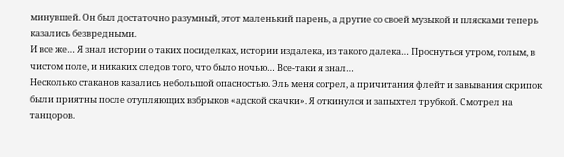минувшей. Он был достаточно разумный, этот маленький парень, а другие со своей музыкой и плясками теперь казались безвредными.
И все же… Я знал истории о таких посиделках, истории издалека, из такого далека… Проснуться утром, голым, в чистом поле, и никаких следов того, что было ночью… Все-таки я знал…
Несколько стаканов казались небольшой опасностью. Эль меня согрел, а причитания флейт и завывания скрипок были приятны после отупляющих взбрыков «адской скачки». Я откинулся и запыхтел трубкой. Смотрел на танцоров.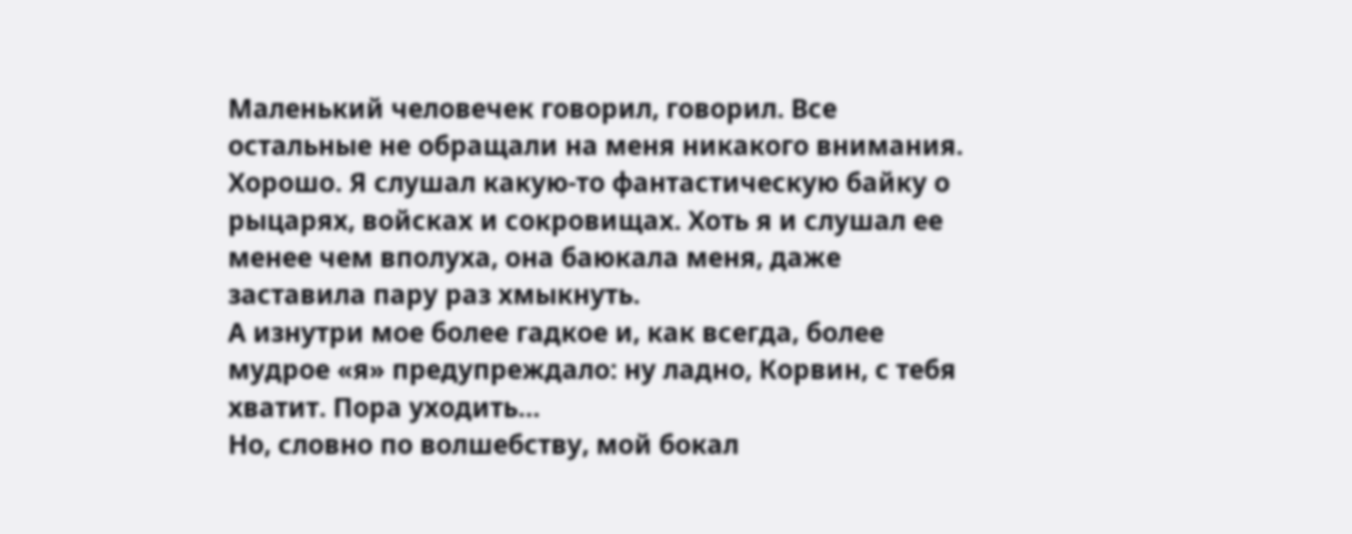Маленький человечек говорил, говорил. Все остальные не обращали на меня никакого внимания. Хорошо. Я слушал какую-то фантастическую байку о рыцарях, войсках и сокровищах. Хоть я и слушал ее менее чем вполуха, она баюкала меня, даже заставила пару раз хмыкнуть.
А изнутри мое более гадкое и, как всегда, более мудрое «я» предупреждало: ну ладно, Корвин, с тебя хватит. Пора уходить…
Но, словно по волшебству, мой бокал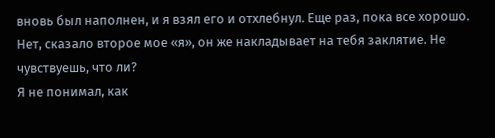вновь был наполнен, и я взял его и отхлебнул. Еще раз, пока все хорошо.
Нет, сказало второе мое «я», он же накладывает на тебя заклятие. Не чувствуешь, что ли?
Я не понимал, как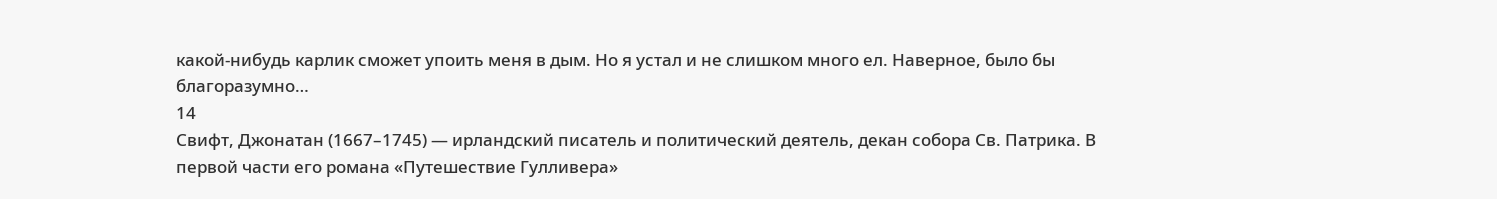какой-нибудь карлик сможет упоить меня в дым. Но я устал и не слишком много ел. Наверное, было бы благоразумно…
14
Свифт, Джонатан (1667–1745) — ирландский писатель и политический деятель, декан собора Св. Патрика. В первой части его романа «Путешествие Гулливера»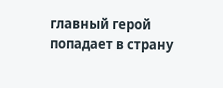главный герой попадает в страну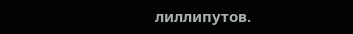лиллипутов.